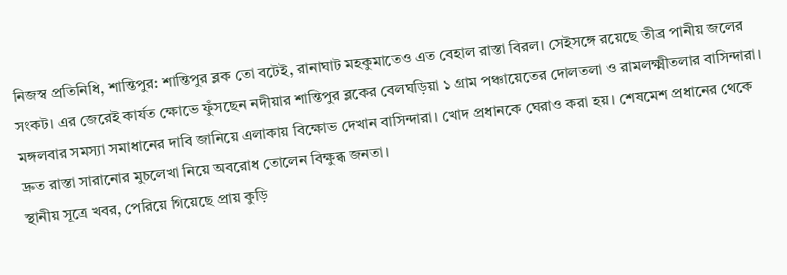নিজস্ব প্রতিনিধি, শান্তিপুর: শান্তিপুর ব্লক তো বটেই, রানাঘাট মহকুমাতেও এত বেহাল রাস্তা বিরল। সেইসঙ্গে রয়েছে তীব্র পানীয় জলের সংকট। এর জেরেই কার্যত ক্ষোভে ফুঁসছেন নদীয়ার শান্তিপুর ব্লকের বেলঘড়িয়া ১ গ্রাম পঞ্চায়েতের দোলতলা ও রামলক্ষ্মীতলার বাসিন্দারা। মঙ্গলবার সমস্যা সমাধানের দাবি জানিয়ে এলাকায় বিক্ষোভ দেখান বাসিন্দারা। খোদ প্রধানকে ঘেরাও করা হয়। শেষমেশ প্রধানের থেকে দ্রুত রাস্তা সারানোর মুচলেখা নিয়ে অবরোধ তোলেন বিক্ষুব্ধ জনতা।
স্থানীয় সূত্রে খবর, পেরিয়ে গিয়েছে প্রায় কুড়ি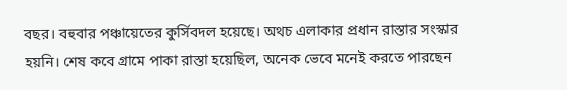বছর। বহুবার পঞ্চায়েতের কুর্সিবদল হয়েছে। অথচ এলাকার প্রধান রাস্তার সংস্কার হয়নি। শেষ কবে গ্রামে পাকা রাস্তা হয়েছিল, অনেক ভেবে মনেই করতে পারছেন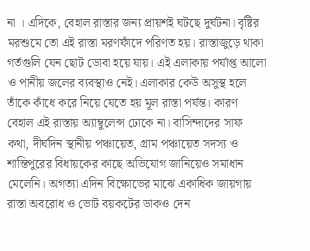না । এদিকে, বেহাল রাস্তার জন্য প্রায়শই ঘটছে দুর্ঘটনা। বৃষ্টির মরশুমে তো এই রাস্তা মরণফাঁদে পরিণত হয়। রাস্তাজুড়ে থাকা গর্তগুলি যেন ছোট ডোবা হয়ে যায়। এই এলাকায় পর্যাপ্ত আলো ও পানীয় জলের ব্যবস্থাও নেই। এলাকার কেউ অসুস্থ হলে তাঁকে কাঁধে করে নিয়ে যেতে হয় মূল রাস্তা পর্যন্ত। কারণ বেহাল এই রাস্তায় অ্যাম্বুলেন্স ঢোকে না। বাসিন্দাদের সাফ কথা, দীর্ঘদিন স্থানীয় পঞ্চায়েত, গ্রাম পঞ্চায়েত সদস্য ও শান্তিপুরের বিধায়কের কাছে অভিযোগ জানিয়েও সমাধান মেলেনি। অগত্যা এদিন বিক্ষোভের মাঝে একাধিক জায়গায় রাস্তা অবরোধ ও ভোট বয়কটের ডাকও দেন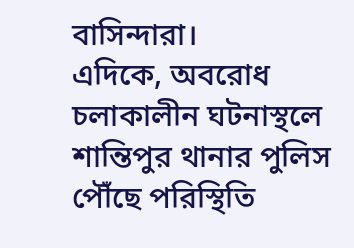বাসিন্দারা।
এদিকে, অবরোধ চলাকালীন ঘটনাস্থলে শান্তিপুর থানার পুলিস পৌঁছে পরিস্থিতি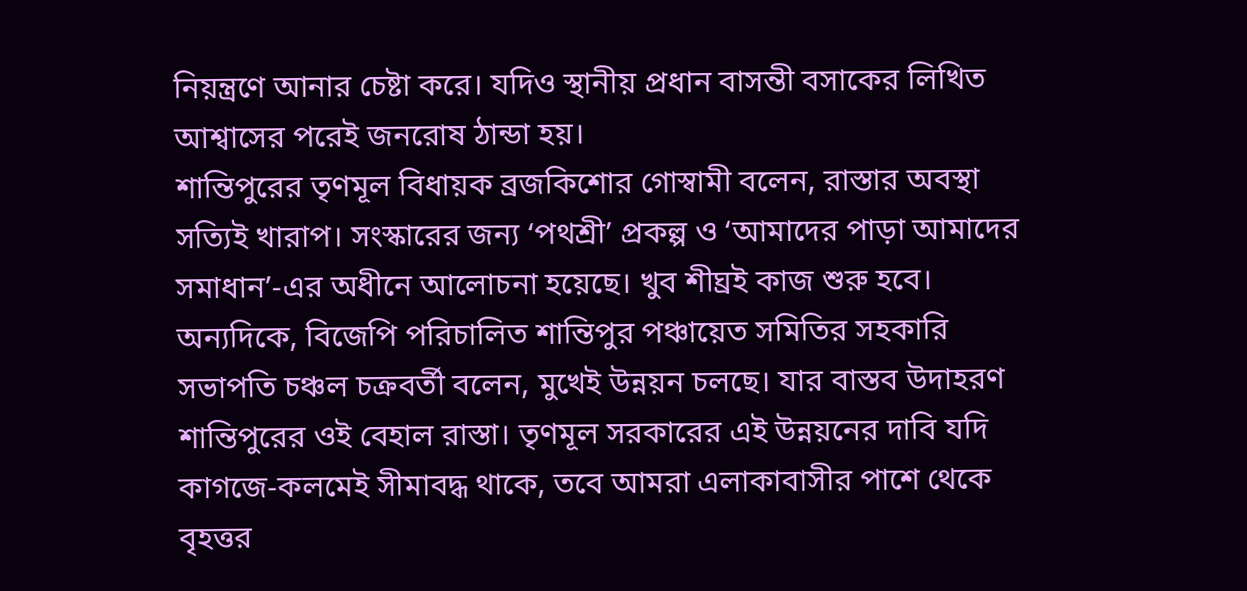নিয়ন্ত্রণে আনার চেষ্টা করে। যদিও স্থানীয় প্রধান বাসন্তী বসাকের লিখিত আশ্বাসের পরেই জনরোষ ঠান্ডা হয়।
শান্তিপুরের তৃণমূল বিধায়ক ব্রজকিশোর গোস্বামী বলেন, রাস্তার অবস্থা সত্যিই খারাপ। সংস্কারের জন্য ‘পথশ্রী’ প্রকল্প ও ‘আমাদের পাড়া আমাদের সমাধান’-এর অধীনে আলোচনা হয়েছে। খুব শীঘ্রই কাজ শুরু হবে।
অন্যদিকে, বিজেপি পরিচালিত শান্তিপুর পঞ্চায়েত সমিতির সহকারি সভাপতি চঞ্চল চক্রবর্তী বলেন, মুখেই উন্নয়ন চলছে। যার বাস্তব উদাহরণ শান্তিপুরের ওই বেহাল রাস্তা। তৃণমূল সরকারের এই উন্নয়নের দাবি যদি কাগজে-কলমেই সীমাবদ্ধ থাকে, তবে আমরা এলাকাবাসীর পাশে থেকে বৃহত্তর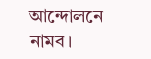আন্দোলনে নামব।